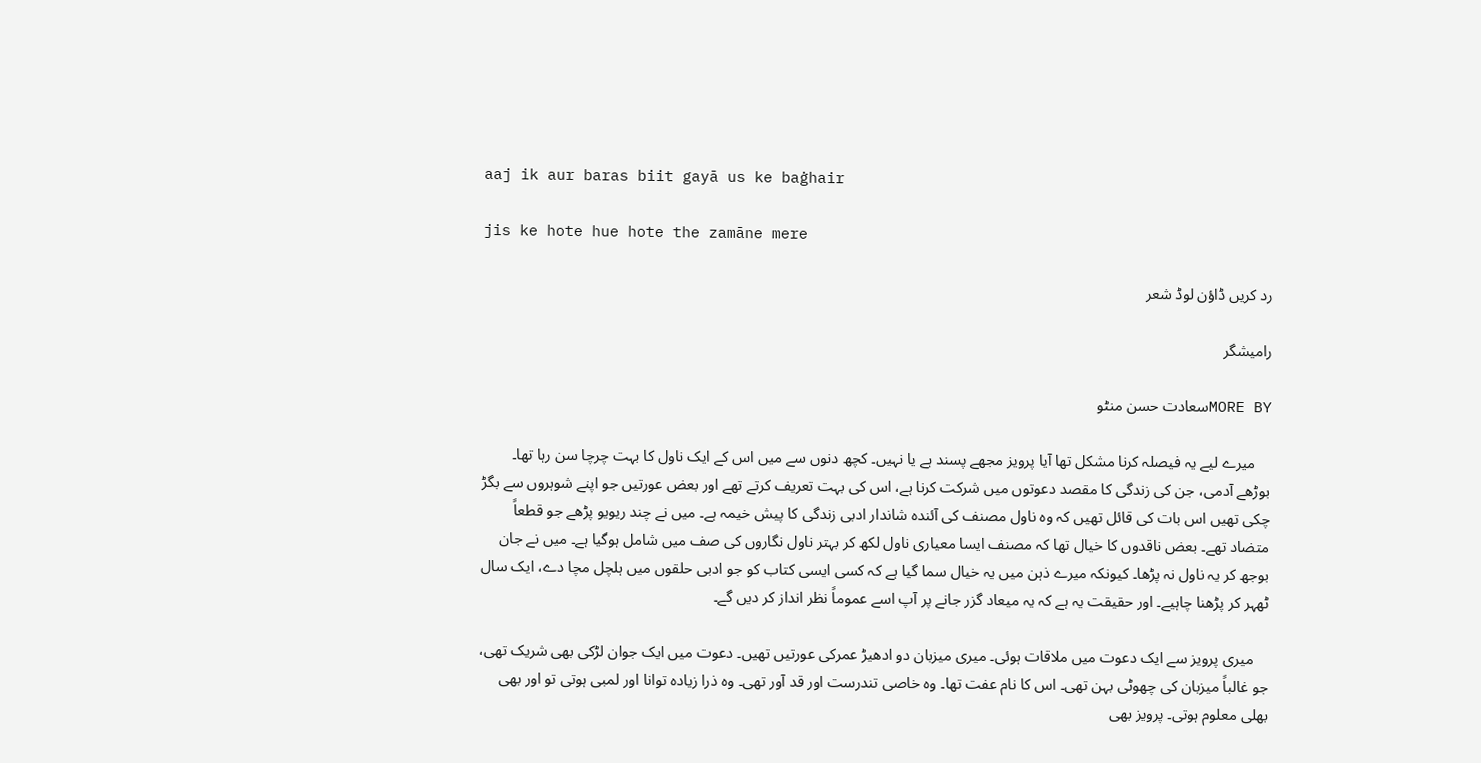aaj ik aur baras biit gayā us ke baġhair

jis ke hote hue hote the zamāne mere

رد کریں ڈاؤن لوڈ شعر

رامیشگر

MORE BYسعادت حسن منٹو

    میرے لیے یہ فیصلہ کرنا مشکل تھا آیا پرویز مجھے پسند ہے یا نہیں۔ کچھ دنوں سے میں اس کے ایک ناول کا بہت چرچا سن رہا تھا۔ بوڑھے آدمی، جن کی زندگی کا مقصد دعوتوں میں شرکت کرنا ہے، اس کی بہت تعریف کرتے تھے اور بعض عورتیں جو اپنے شوہروں سے بگڑ چکی تھیں اس بات کی قائل تھیں کہ وہ ناول مصنف کی آئندہ شاندار ادبی زندگی کا پیش خیمہ ہے۔ میں نے چند ریویو پڑھے جو قطعاً متضاد تھے۔ بعض ناقدوں کا خیال تھا کہ مصنف ایسا معیاری ناول لکھ کر بہتر ناول نگاروں کی صف میں شامل ہوگیا ہے۔ میں نے جان بوجھ کر یہ ناول نہ پڑھا۔ کیونکہ میرے ذہن میں یہ خیال سما گیا ہے کہ کسی ایسی کتاب کو جو ادبی حلقوں میں ہلچل مچا دے، ایک سال ٹھہر کر پڑھنا چاہیے۔ اور حقیقت یہ ہے کہ یہ میعاد گزر جانے پر آپ اسے عموماً نظر انداز کر دیں گے۔

    میری پرویز سے ایک دعوت میں ملاقات ہوئی۔ میری میزبان دو ادھیڑ عمرکی عورتیں تھیں۔ دعوت میں ایک جوان لڑکی بھی شریک تھی، جو غالباً میزبان کی چھوٹی بہن تھی۔ اس کا نام عفت تھا۔ وہ خاصی تندرست اور قد آور تھی۔ وہ ذرا زیادہ توانا اور لمبی ہوتی تو اور بھی بھلی معلوم ہوتی۔ پرویز بھی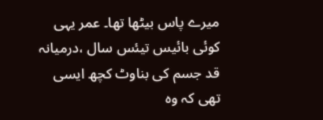میرے پاس بیٹھا تھا۔ عمر یہی کوئی بائیس تیئس سال ،درمیانہ قد جسم کی بناوٹ کچھ ایسی تھی کہ وہ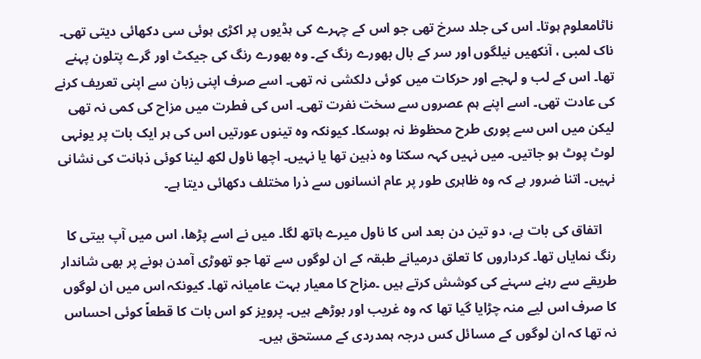ناٹامعلوم ہوتا۔ اس کی جلد سرخ تھی جو اس کے چہرے کی ہڈیوں پر اکڑی ہوئی سی دکھائی دیتی تھی۔ ناک لمبی ، آنکھیں نیلگوں اور سر کے بال بھورے رنگ کے۔ وہ بھورے رنگ کی جیکٹ اور گرے پتلون پہنے تھا۔ اس کے لب و لہجے اور حرکات میں کوئی دلکشی نہ تھی۔ اسے صرف اپنی زبان سے اپنی تعریف کرنے کی عادت تھی۔ اسے اپنے ہم عصروں سے سخت نفرت تھی۔ اس کی فطرت میں مزاح کی کمی نہ تھی لیکن میں اس سے پوری طرح محظوظ نہ ہوسکا۔ کیونکہ وہ تینوں عورتیں اس کی ہر ایک بات پر یونہی لوٹ پوٹ ہو جاتیں۔ میں نہیں کہہ سکتا وہ ذہین تھا یا نہیں۔ اچھا ناول لکھ لینا کوئی ذہانت کی نشانی نہیں۔ اتنا ضرور ہے کہ وہ ظاہری طور پر عام انسانوں سے ذرا مختلف دکھائی دیتا ہے۔

    اتفاق کی بات ہے، دو تین دن بعد اس کا ناول میرے ہاتھ لگا۔ میں نے اسے پڑھا، اس میں آپ بیتی کا رنگ نمایاں تھا۔ کرداروں کا تعلق درمیانے طبقہ کے ان لوگوں سے تھا جو تھوڑی آمدن ہونے پر بھی شاندار طریقے سے رہنے سہنے کی کوشش کرتے ہیں ۔مزاح کا معیار بہت عامیانہ تھا۔ کیونکہ اس میں ان لوگوں کا صرف اس لیے منہ چڑایا گیا تھا کہ وہ غریب اور بوڑھے ہیں۔ پرویز کو اس بات کا قطعاً کوئی احساس نہ تھا کہ ان لوگوں کے مسائل کس درجہ ہمدردی کے مستحق ہیں۔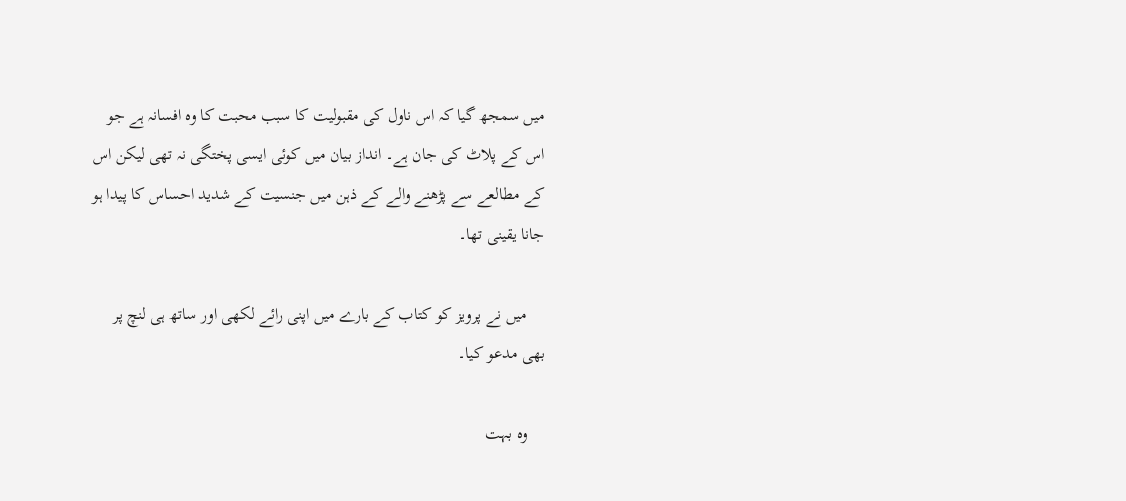میں سمجھ گیا کہ اس ناول کی مقبولیت کا سبب محبت کا وہ افسانہ ہے جو اس کے پلاٹ کی جان ہے۔ انداز بیان میں کوئی ایسی پختگی نہ تھی لیکن اس کے مطالعے سے پڑھنے والے کے ذہن میں جنسیت کے شدید احساس کا پیدا ہو جانا یقینی تھا۔

    میں نے پرویز کو کتاب کے بارے میں اپنی رائے لکھی اور ساتھ ہی لنچ پر بھی مدعو کیا۔

    وہ بہت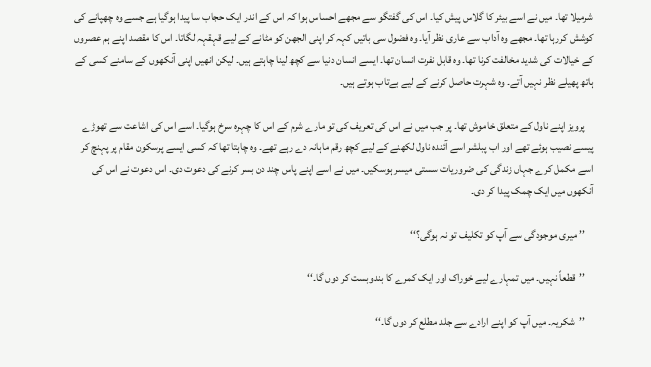شرمیلا تھا۔ میں نے اسے بیئر کا گلاس پیش کیا۔ اس کی گفتگو سے مجھے احساس ہوا کہ اس کے اندر ایک حجاب سا پیدا ہوگیا ہے جسے وہ چھپانے کی کوشش کررہا تھا۔ مجھے وہ آداب سے عاری نظر آیا۔ وہ فضول سی باتیں کہہ کر اپنی الجھن کو مٹانے کے لیے قہقہہ لگاتا۔ اس کا مقصد اپنے ہم عصروں کے خیالات کی شدید مخالفت کرنا تھا۔ وہ قابل نفرت انسان تھا۔ ایسے انسان دنیا سے کچھ لینا چاہتے ہیں۔ لیکن انھیں اپنی آنکھوں کے سامنے کسی کے ہاتھ پھیلے نظر نہیں آتے۔ وہ شہرت حاصل کرنے کے لیے بےتاب ہوتے ہیں۔

    پرویز اپنے ناول کے متعلق خاموش تھا۔ پر جب میں نے اس کی تعریف کی تو مارے شرم کے اس کا چہرہ سرخ ہوگیا۔ اسے اس کی اشاعت سے تھوڑے پیسے نصیب ہوئے تھے اور اب پبلشر اسے آئندہ ناول لکھنے کے لیے کچھ رقم ماہانہ دے رہے تھے۔ وہ چاہتا تھا کہ کسی ایسے پرسکون مقام پر پہنچ کر اسے مکمل کرے جہاں زندگی کی ضروریات سستی میسر ہوسکیں۔ میں نے اسے اپنے پاس چند دن بسر کرنے کی دعوت دی۔ اس دعوت نے اس کی آنکھوں میں ایک چمک پیدا کر دی۔

    ’’ میری موجودگی سے آپ کو تکلیف تو نہ ہوگی؟‘‘

    ’’قطعاً نہیں۔ میں تمہارے لیے خوراک اور ایک کمرے کا بندوبست کر دوں گا۔‘‘

    ’’شکریہ۔ میں آپ کو اپنے ارادے سے جلد مطلع کر دوں گا۔‘‘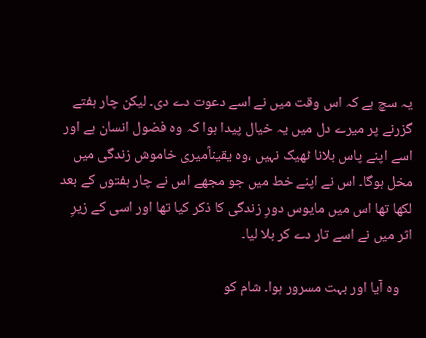یہ سچ ہے کہ اس وقت میں نے اسے دعوت دے دی۔ لیکن چار ہفتے گزرنے پر میرے دل میں یہ خیال پیدا ہوا کہ وہ فضول انسان ہے اور اسے اپنے پاس بلانا ٹھیک نہیں ،وہ یقیناًمیری خاموش زندگی میں مخل ہوگا۔ اس نے اپنے خط میں جو مجھے اس نے چار ہفتوں کے بعد لکھا تھا اس میں مایوس دورِ زندگی کا ذکر کیا تھا اور اسی کے زیرِ اثر میں نے اسے تار دے کر بلا لیا۔

    وہ آیا اور بہت مسرور ہوا۔ شام کو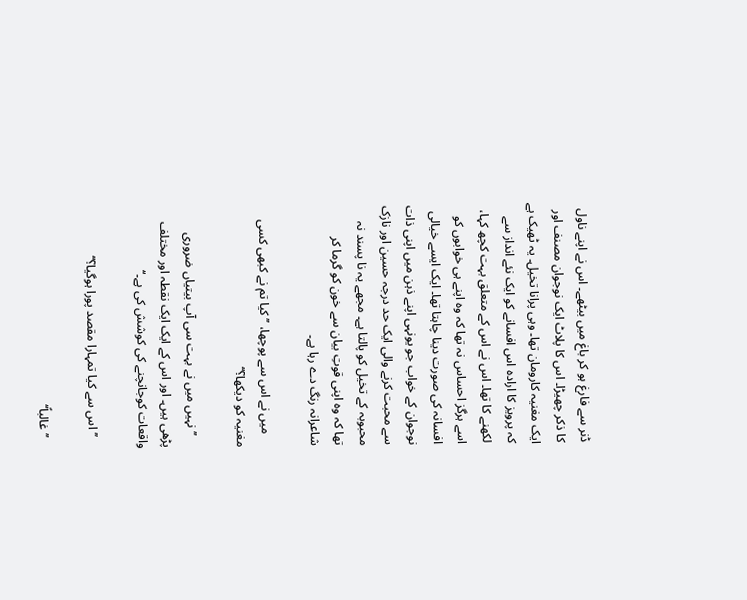ڈنر سے فارغ ہو کر باغ میں بیٹھے۔ اس نے اپنے ناول کا ذکر چھیڑا۔ اس کا پلاٹ ایک نوجوان مصنف اور ایک مغنیہ کارومان تھا۔ وہی پرانا تخیل۔ یہ ٹھیک ہے کہ پرویز کا ارادہ اس افسانے کو ایک نئے انداز سے لکھنے کا تھا۔ اس نے اس کے متعلق بہت کچھ کہا، اسے ہرگز احساس نہ تھا کہ وہ اپنے ہی خوابوں کو افسانہ کی صورت دینا چاہتا تھا۔ ایک ایسے خیالی نوجوان کے خواب جو یونہی اپنے ذہن میں اپنی ذات سے محبت کرنے والی ایک حد درجہ حسین اور نازک محبوبہ کے تخیل کو پالتا ہے۔ مجھے یہ نا پسند نہ تھا کہ وہ اپنی قوتِ بیان سے خون کو گرما کر شاعرانہ رنگ دے رہا ہے۔

    میں نے اس سے پوچھا، ’’کیا تم نے کبھی کسی مغنیہ کو دیکھا؟‘‘

    ’’ نہیں میں نے بہت سی آپ بیتیاں ضروری پڑھی ہیں۔ اور اس کے ایک ایک نقطہ اور مختلف واقعات کوجانچنے کی کوشش کی ہے۔‘‘

    ’’اس سے کیا تمہارا مقصد پورا ہوگیا؟‘‘

    ’’غالباً‘‘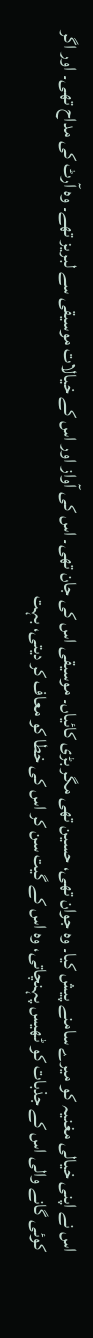اس نے اپنی خیالی مغنیہ کو میرے سامنے پیش کیا۔ وہ جوان تھی، حسین تھی مگر بڑی کائیاں۔ موسیقی اس کی جان تھی۔ اس کی آواز اور اس کے خیالات موسیقی سے لبریز تھے۔ وہ آرٹ کی مداح تھی۔ اور اگر کوئی گانے والی اس کے جذبات کو ٹھیس پہنچاتی، وہ اس کے گیت سن کر اس کی خطا کو معاف کر دیتی، بہت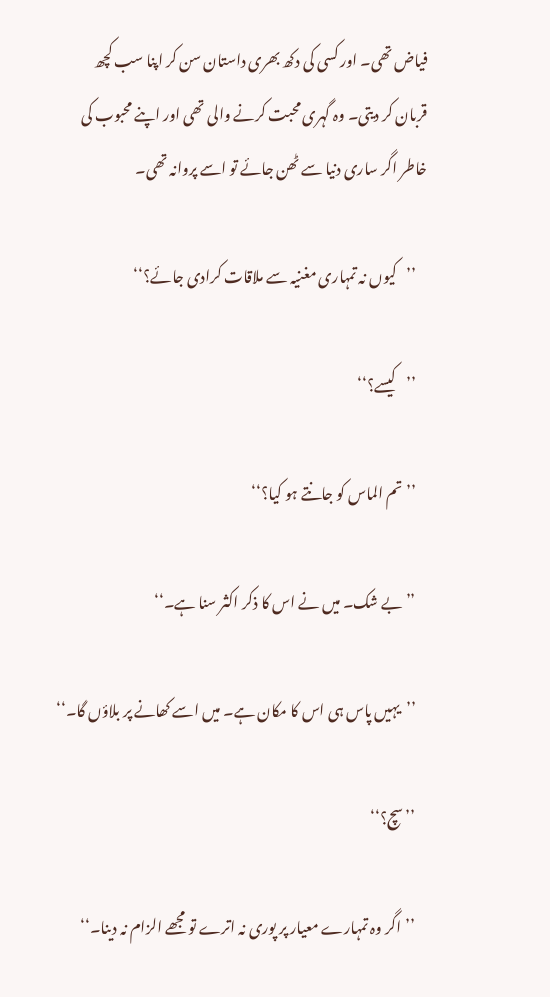فیاض تھی۔ اور کسی کی دکھ بھری داستان سن کر اپنا سب کچھ قربان کر دیتی۔ وہ گہری محبت کرنے والی تھی اور اپنے محبوب کی خاطر اگر ساری دنیا سے ٹھن جائے تو اسے پروانہ تھی۔

    ’’کیوں نہ تمہاری مغنیہ سے ملاقات کرادی جائے؟‘‘

    ’’کیسے؟‘‘

    ’’تم الماس کو جانتے ہو کیا؟‘‘

    ’’بے شک۔ میں نے اس کا ذکر اکثر سنا ہے۔‘‘

    ’’یہیں پاس ہی اس کا مکان ہے۔ میں اسے کھانے پر بلاؤں گا۔‘‘

    ’’سچ؟‘‘

    ’’اگر وہ تمہارے معیار پر پوری نہ اترے تو مجھے الزام نہ دینا۔‘‘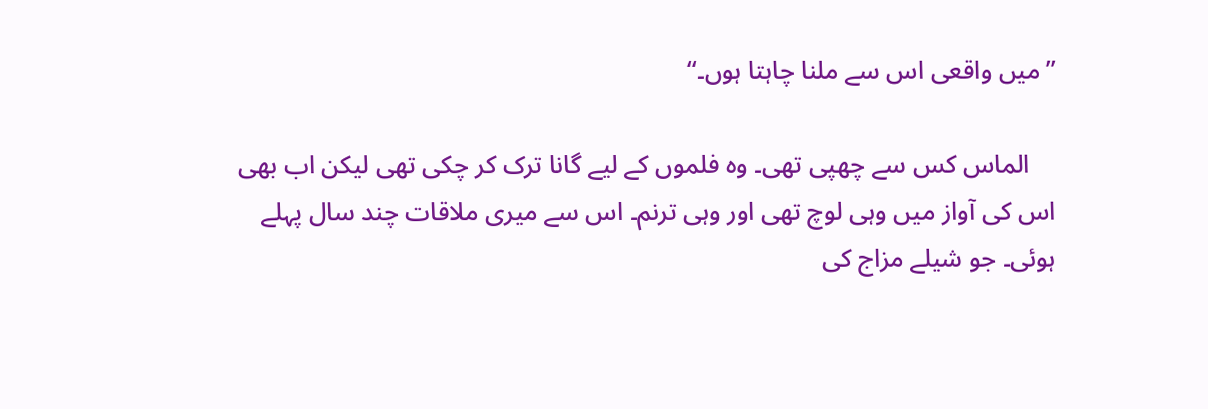’’میں واقعی اس سے ملنا چاہتا ہوں۔‘‘

    الماس کس سے چھپی تھی۔ وہ فلموں کے لیے گانا ترک کر چکی تھی لیکن اب بھی اس کی آواز میں وہی لوچ تھی اور وہی ترنم۔ اس سے میری ملاقات چند سال پہلے ہوئی۔ جو شیلے مزاج کی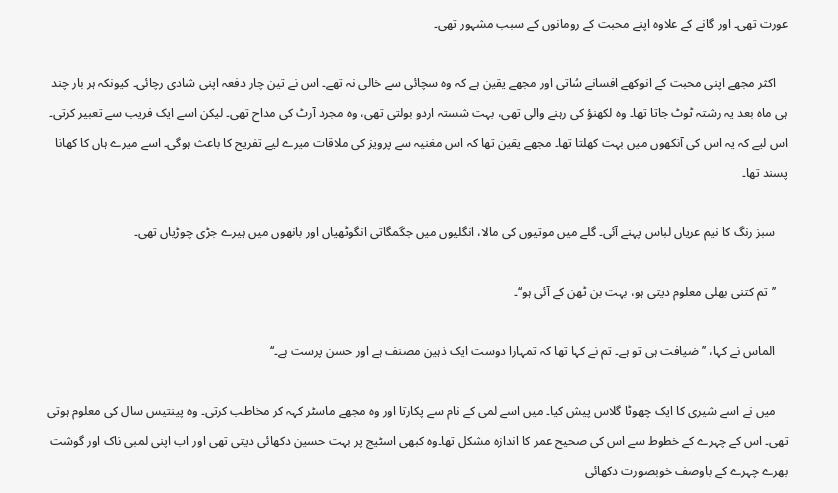عورت تھی۔ اور گانے کے علاوہ اپنے محبت کے رومانوں کے سبب مشہور تھی۔

    اکثر مجھے اپنی محبت کے انوکھے افسانے سُاتی اور مجھے یقین ہے کہ وہ سچائی سے خالی نہ تھے۔ اس نے تین چار دفعہ اپنی شادی رچائی۔ کیونکہ ہر بار چند ہی ماہ بعد یہ رشتہ ٹوٹ جاتا تھا۔ وہ لکھنؤ کی رہنے والی تھی، بہت شستہ اردو بولتی تھی، وہ مجرد آرٹ کی مداح تھی۔ لیکن اسے ایک فریب سے تعبیر کرتی۔ اس لیے کہ یہ اس کی آنکھوں میں بہت کھلتا تھا۔ مجھے یقین تھا کہ اس مغنیہ سے پرویز کی ملاقات میرے لیے تفریح کا باعث ہوگی۔ اسے میرے ہاں کا کھانا پسند تھا۔

    سبز رنگ کا نیم عریاں لباس پہنے آئی۔ گلے میں موتیوں کی مالا، انگلیوں میں جگمگاتی انگوٹھیاں اور بانھوں میں ہیرے جڑی چوڑیاں تھی۔

    ’’تم کتنی بھلی معلوم دیتی ہو، بہت بن ٹھن کے آئی ہو‘‘۔

    الماس نے کہا، ’’ضیافت ہی تو ہے۔ تم نے کہا تھا کہ تمہارا دوست ایک ذہین مصنف ہے اور حسن پرست ہے۔‘‘

    میں نے اسے شیری کا ایک چھوٹا گلاس پیش کیا۔ میں اسے لمی کے نام سے پکارتا اور وہ مجھے ماسٹر کہہ کر مخاطب کرتی۔ وہ پینتیس سال کی معلوم ہوتی تھی۔ اس کے چہرے کے خطوط سے اس کی صحیح عمر کا اندازہ مشکل تھا۔وہ کبھی اسٹیج پر بہت حسین دکھائی دیتی تھی اور اب اپنی لمبی ناک اور گوشت بھرے چہرے کے باوصف خوبصورت دکھائی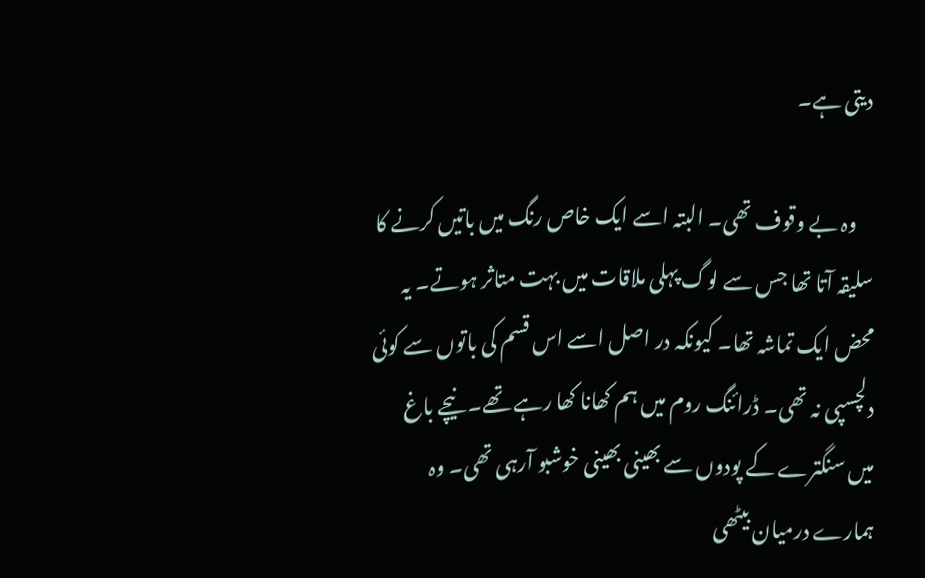دیتی ہے۔

    وہ بے وقوف تھی۔ البتہ اسے ایک خاص رنگ میں باتیں کرنے کا سلیقہ آتا تھا جس سے لوگ پہلی ملاقات میں بہت متاثر ہوتے۔ یہ محض ایک تماشہ تھا۔ کیونکہ در اصل اسے اس قسم کی باتوں سے کوئی دلچسپی نہ تھی۔ ڈرائنگ روم میں ہم کھانا کھا رہے تھے۔ نیچے باغ میں سنگترے کے پودوں سے بھینی بھینی خوشبو آرہی تھی۔ وہ ہمارے درمیان بیٹھی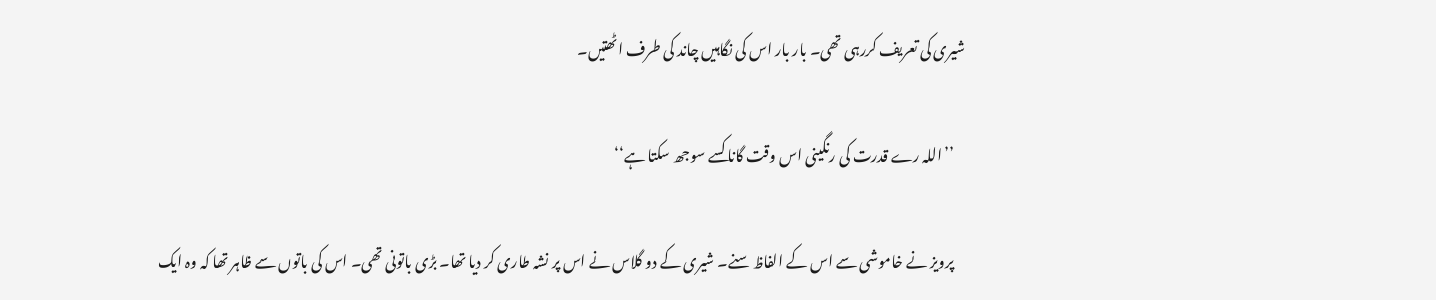شیری کی تعریف کررہی تھی۔ بار بار اس کی نگاہیں چاند کی طرف اٹھتیں۔

    ’’اللہ رے قدرت کی رنگینی اس وقت گانا کسے سوجھ سکتا ہے‘‘

    پرویز نے خاموشی سے اس کے الفاظ سنے۔ شیری کے دو گلاس نے اس پر نشہ طاری کر دیا تھا۔ بڑی باتونی تھی۔ اس کی باتوں سے ظاہر تھا کہ وہ ایک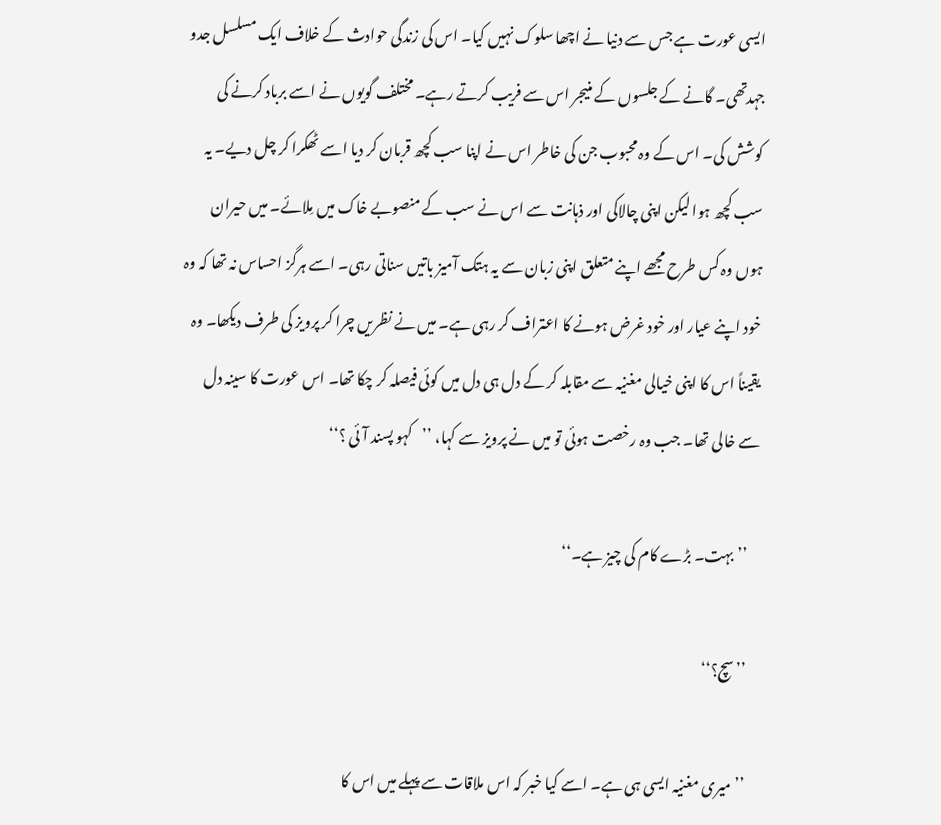ایسی عورت ہے جس سے دنیا نے اچھا سلوک نہیں کیا۔ اس کی زندگی حوادث کے خلاف ایک مسلسل جدو جہدتھی۔ گانے کے جلسوں کے منیجر اس سے فریب کرتے رہے۔ مختلف گویوں نے اسے برباد کرنے کی کوشش کی۔ اس کے وہ محبوب جن کی خاطر اس نے اپنا سب کچھ قربان کر دیا اسے ٹھکرا کر چل دیے۔ یہ سب کچھ ہوا لیکن اپنی چالاکی اور ذہانت سے اس نے سب کے منصوبے خاک میں مِلائے۔ میں حیران ہوں وہ کس طرح مجھے اپنے متعلق اپنی زبان سے یہ ہتک آمیز باتیں سناتی رہی۔ اسے ہرگز احساس نہ تھا کہ وہ خود اپنے عیار اور خود غرض ہونے کا اعتراف کر رہی ہے۔ میں نے نظریں چرا کر پرویز کی طرف دیکھا۔ وہ یقیناً اس کا اپنی خیالی مغنیہ سے مقابلہ کر کے دل ہی دل میں کوئی فیصلہ کر چکا تھا۔ اس عورت کا سینہ دل سے خالی تھا۔ جب وہ رخصت ہوئی تو میں نے پرویز سے کہا، ’’کہو پسند آئی ؟‘‘

    ’’بہت۔ بڑے کام کی چیز ہے۔‘‘

    ’’سچ؟‘‘

    ’’میری مغنیہ ایسی ہی ہے۔ اسے کیا خبر کہ اس ملاقات سے پہلے میں اس کا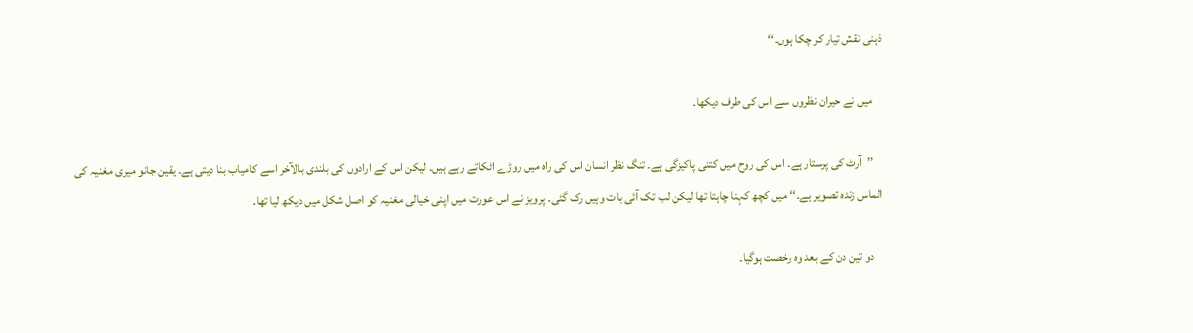ذہنی نقش تیار کر چکا ہوں۔‘‘

    میں نے حیران نظروں سے اس کی طرف دیکھا۔

    ’’آرٹ کی پرستار ہے۔ اس کی روح میں کتنی پاکیزگی ہے۔ تنگ نظر انسان اس کی راہ میں روڑے اٹکاتے رہے ہیں۔ لیکن اس کے ارادوں کی بلندی بالآخر اسے کامیاب بنا دیتی ہے۔ یقین جانو میری مغنیہ کی الماس زندہ تصویر ہے۔‘‘ میں کچھ کہنا چاہتا تھا لیکن لب تک آئی بات وہیں رک گئی۔ پرویز نے اس عورت میں اپنی خیالی مغنیہ کو اصل شکل میں دیکھ لیا تھا۔

    دو تین دن کے بعد وہ رخصت ہوگیا۔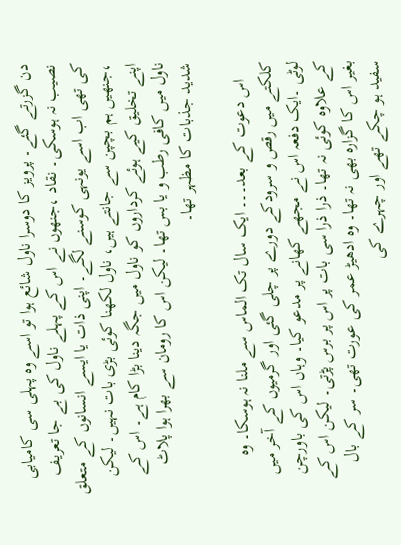دن گزرتے گئے۔ پرویز کا دوسرا ناول شائع ہوا تو اسے وہ پہلی سی کامیابی نصیب نہ ہوسکی۔ نقاد ،جنھوں نے اس کے پہلے ناول کی بے جا تعریف کی تھی اب اسے یونہی کوسنے لگے۔ اپنی ذات یا ایسے انسانوں کے متعلق ،جنھیں ہم بچپن سے جانتے ہیں، ناول لکھنا کوئی بڑی بات نہیں۔ لیکن اپنے تخلیق کیے ہوئے کرداروں کو ناول میں جگہ دینا بڑا کام ہے۔ اس کے ناول میں کافی رطب و یا بس تھا۔ لیکن اس کا رومان سے بھرا ہوا پلاٹ شدید جذبات کا مظہر تھا۔

    اس دعوت کے بعد۔۔۔ ایک سال تک الماس سے ملنا نہ ہوسکا۔ وہ کلکتے میں رقص و سرودکے دورے پر چلی گئی اور گرمیوں کے آخر میں لوٹی ۔ایک دفعہ اس نے مجھے کھانے پر مدعو کیا۔ وہاں اس کی باورچن کے علاوہ کوئی نہ تھا۔ ذرا ذرا سی بات پر اس پر برس پڑتی۔ لیکن اس کے بغیر اس کا گزارہ بھی نہ تھا۔ وہ ادھیڑ عمر کی عورت تھی۔ سر کے بال سفید ہو چکے تھے اور چہرے کی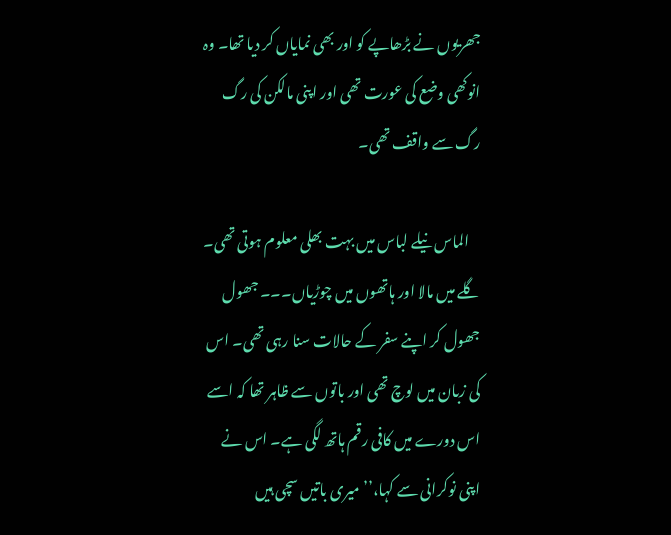جھریوں نے بڑھاپے کو اور بھی نمایاں کر دیا تھا۔ وہ انوکھی وضع کی عورت تھی اور اپنی مالکن کی رگ رگ سے واقف تھی۔

    الماس نیلے لباس میں بہت بھلی معلوم ہوتی تھی۔ گلے میں مالا اور ہاتھوں میں چوڑیاں۔۔۔ جھول جھول کر اپنے سفر کے حالات سنا رہی تھی۔ اس کی زبان میں لوچ تھی اور باتوں سے ظاہر تھا کہ اسے اس دورے میں کافی رقم ہاتھ لگی ہے۔ اس نے اپنی نوکرانی سے کہا،’’ میری باتیں سچی ہیں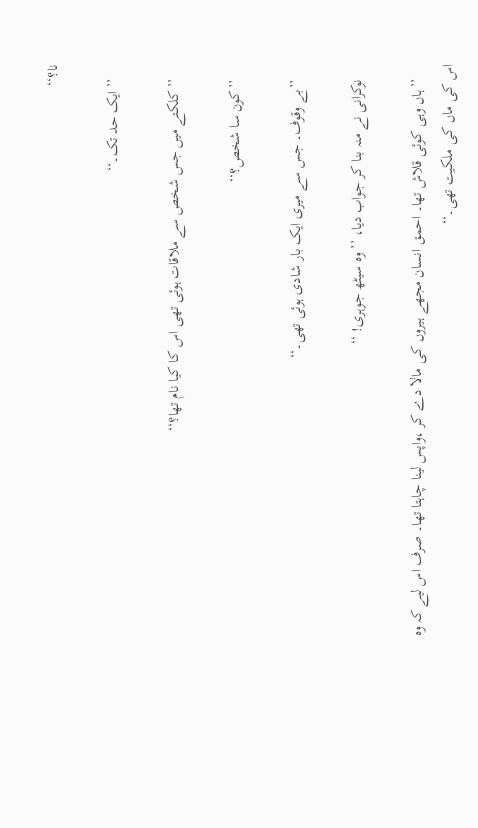نا؟‘‘

    ’’ ایک حد تک۔‘‘

    ’’کلکتے میں جس شخص سے ملاقات ہوئی تھی اس کا کیا نام تھا؟‘‘

    ’’کون سا شخص؟‘‘

    ’’بے وقوف۔ جس سے میری ایک بار شادی ہوئی تھی۔‘‘

    نوکرانی نے منہ بنا کر جواب دیا، ’’وہ سیٹھ جوہری! ‘‘

    ’’ہاں وہی کوئی قلاش تھا۔ احمق انسان مجھے ہیروں کی مالا دے کر ،واپس لینا چاہتا تھا۔ صرف اس لیے کہ وہ اس کی ماں کی ملکیت تھی۔‘‘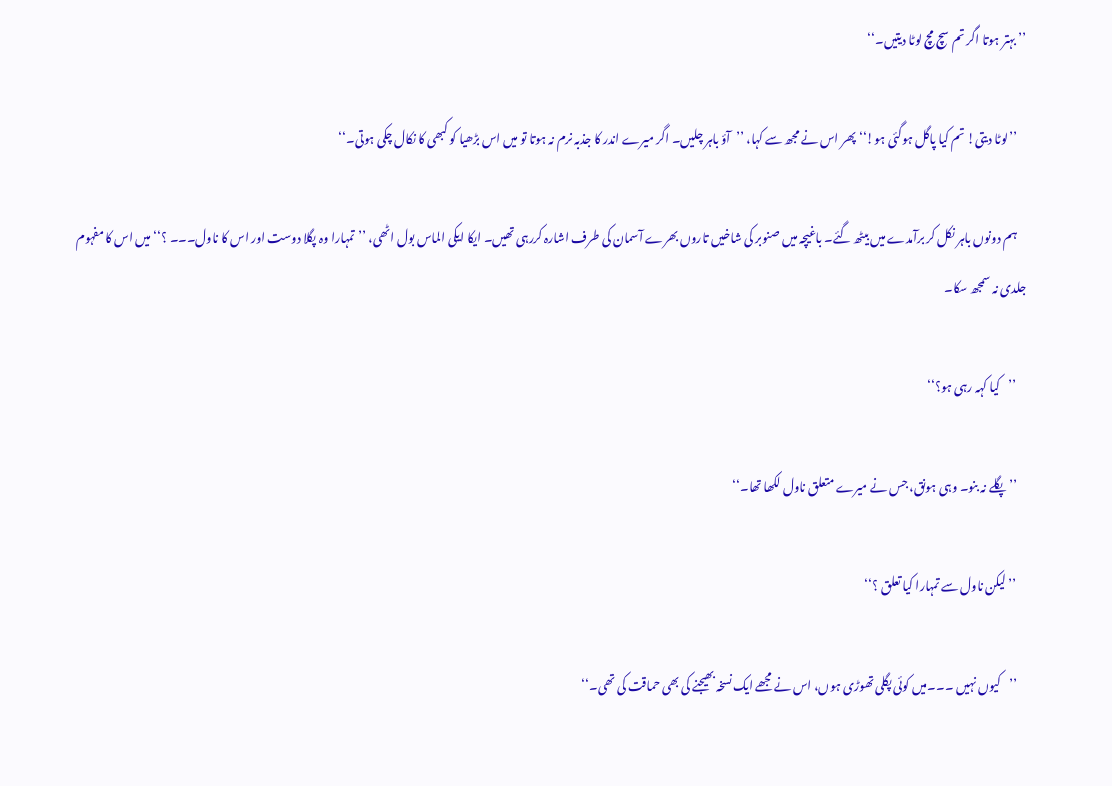’’بہتر ہوتا اگر تم سچ مچ لوٹا دیتیں۔‘‘

    ’’لوٹا دیتی! تم کیا پاگل ہوگئی ہو!‘‘ پھر اس نے مجھ سے کہا، ’’آؤ باہر چلیں۔ اگر میرے اندر کا جذبہ نرم نہ ہوتا تو میں اس بڑھیا کو کبھی کا نکال چکی ہوتی۔‘‘

    ہم دونوں باہر نکل کر برآمدے میں بیٹھ گئے۔ باغیچہ میں صنوبر کی شاخیں تاروں بھرے آسمان کی طرف اشارہ کررہی تھیں۔ ایکا ایکی الماس بول اٹھی، ’’تمہارا وہ پگلا دوست اور اس کا ناول۔۔۔ ؟‘‘ میں اس کا مفہوم جلدی نہ سمجھ سکا۔

    ’’کیا کہہ رہی ہو؟‘‘

    ’’پگلے نہ بنو۔ وہی ہونق، جس نے میرے متعلق ناول لکھا تھا۔‘‘

    ’’لیکن ناول سے تمہارا کیا تعلق ؟‘‘

    ’’کیوں نہیں ۔۔۔میں کوئی پگلی تھوڑی ہوں، اس نے مجھے ایک نسخہ بھیجنے کی بھی حماقت کی تھی۔‘‘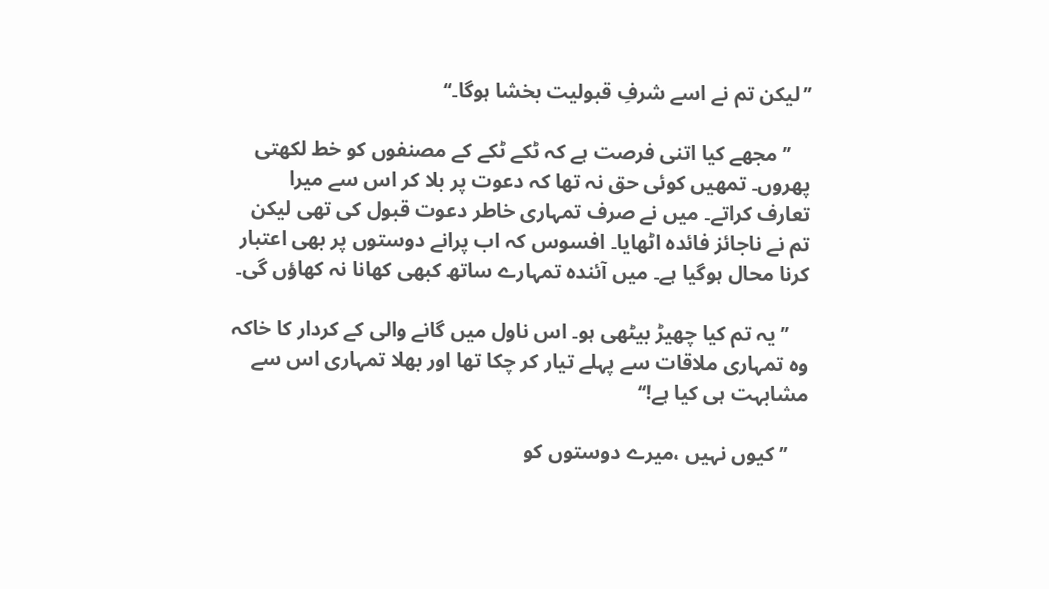’’لیکن تم نے اسے شرفِ قبولیت بخشا ہوگا۔‘‘

    ’’مجھے کیا اتنی فرصت ہے کہ ٹکے ٹکے کے مصنفوں کو خط لکھتی پھروں۔ تمھیں کوئی حق نہ تھا کہ دعوت پر بلا کر اس سے میرا تعارف کراتے۔ میں نے صرف تمہاری خاطر دعوت قبول کی تھی لیکن تم نے ناجائز فائدہ اٹھایا۔ افسوس کہ اب پرانے دوستوں پر بھی اعتبار کرنا محال ہوگیا ہے۔ میں آئندہ تمہارے ساتھ کبھی کھانا نہ کھاؤں گی۔

    ’’یہ تم کیا چھیڑ بیٹھی ہو۔ اس ناول میں گانے والی کے کردار کا خاکہ وہ تمہاری ملاقات سے پہلے تیار کر چکا تھا اور بھلا تمہاری اس سے مشابہت ہی کیا ہے!‘‘

    ’’کیوں نہیں ،میرے دوستوں کو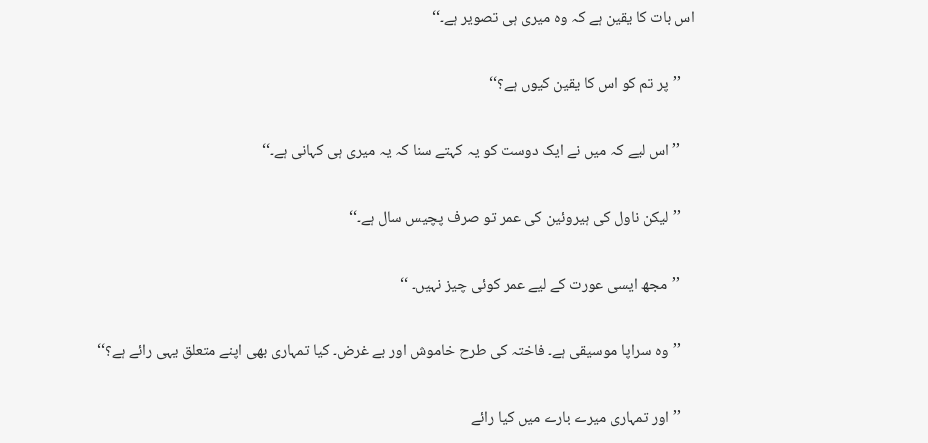اس بات کا یقین ہے کہ وہ میری ہی تصویر ہے۔‘‘

    ’’پر تم کو اس کا یقین کیوں ہے؟‘‘

    ’’اس لیے کہ میں نے ایک دوست کو یہ کہتے سنا کہ یہ میری ہی کہانی ہے۔‘‘

    ’’لیکن ناول کی ہیروئین کی عمر تو صرف پچیس سال ہے۔‘‘

    ’’مجھ ایسی عورت کے لیے عمر کوئی چیز نہیں۔ ‘‘

    ’’وہ سراپا موسیقی ہے۔ فاختہ کی طرح خاموش اور بے غرض۔ کیا تمہاری بھی اپنے متعلق یہی رائے ہے؟‘‘

    ’’ اور تمہاری میرے بارے میں کیا رائے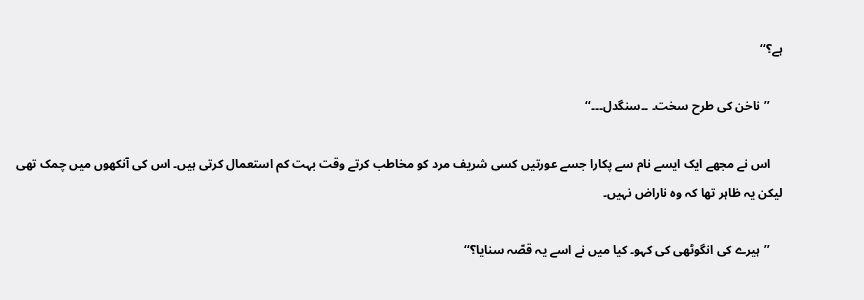ہے؟‘‘

    ’’ناخن کی طرح سخت۔ ۔۔سنگدل۔۔۔‘‘

    اس نے مجھے ایک ایسے نام سے پکارا جسے عورتیں کسی شریف مرد کو مخاطب کرتے وقت بہت کم استعمال کرتی ہیں۔ اس کی آنکھوں میں چمک تھی لیکن یہ ظاہر تھا کہ وہ ناراض نہیں۔

    ’’ہیرے کی انگوٹھی کی کہو۔ کیا میں نے اسے یہ قصّہ سنایا؟‘‘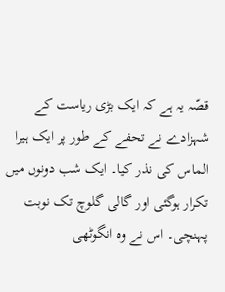قصّہ یہ ہے کہ ایک بڑی ریاست کے شہزادے نے تحفے کے طور پر ایک ہیرا الماس کی نذر کیا۔ ایک شب دونوں میں تکرار ہوگئی اور گالی گلوچ تک نوبت پہنچی۔ اس نے وہ انگوٹھی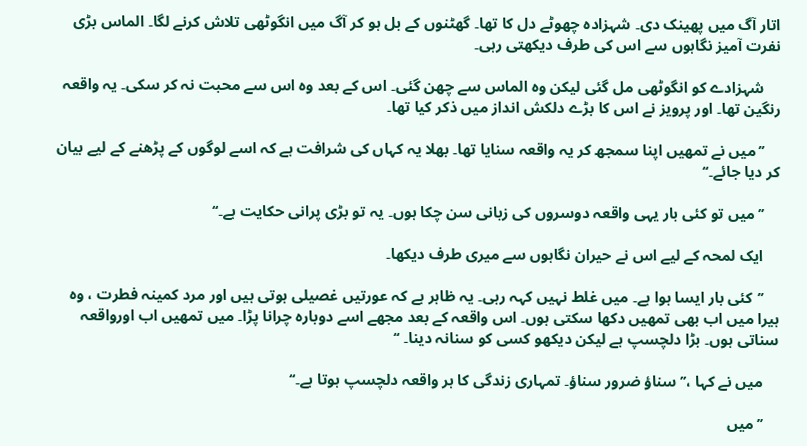اتار آگ میں پھینک دی۔ شہزادہ چھوٹے دل کا تھا۔ گھٹنوں کے بل ہو کر آگ میں انگوٹھی تلاش کرنے لگا۔ الماس بڑی نفرت آمیز نگاہوں سے اس کی طرف دیکھتی رہی۔

    شہزادے کو انگوٹھی مل گئی لیکن وہ الماس سے چھن گئی۔ اس کے بعد وہ اس سے محبت نہ کر سکی۔ یہ واقعہ رنگین تھا۔ اور پرویز نے اس کا بڑے دلکش انداز میں ذکر کیا تھا۔

    ’’میں نے تمھیں اپنا سمجھ کر یہ واقعہ سنایا تھا۔ بھلا یہ کہاں کی شرافت ہے کہ اسے لوگوں کے پڑھنے کے لیے بیان کر دیا جائے۔‘‘

    ’’میں تو کئی بار یہی واقعہ دوسروں کی زبانی سن چکا ہوں۔ یہ تو بڑی پرانی حکایت ہے۔‘‘

    ایک لمحہ کے لیے اس نے حیران نگاہوں سے میری طرف دیکھا۔

    ’’کئی بار ایسا ہوا ہے۔ میں غلط نہیں کہہ رہی۔ یہ ظاہر ہے کہ عورتیں غصیلی ہوتی ہیں اور مرد کمینہ فطرت ، وہ ہیرا میں اب بھی تمھیں دکھا سکتی ہوں۔ اس واقعہ کے بعد مجھے اسے دوبارہ چرانا پڑا۔ میں تمھیں اب اورواقعہ سناتی ہوں۔ بڑا دلچسپ ہے لیکن دیکھو کسی کو سنانہ دینا۔ ‘‘

    میں نے کہا ،’’سناؤ ضرور سناؤ۔ تمہاری زندگی کا ہر واقعہ دلچسپ ہوتا ہے۔‘‘

    ’’میں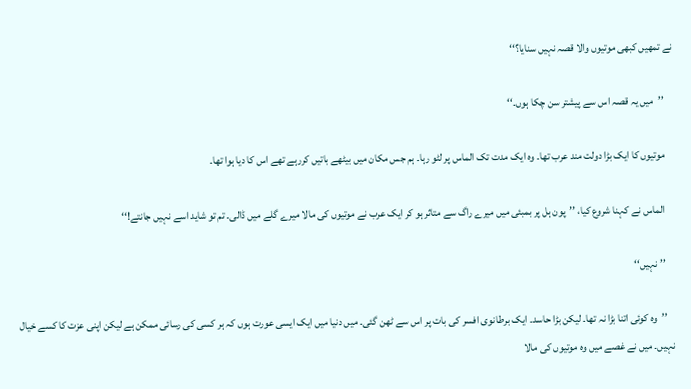نے تمھیں کبھی موتیوں والا قصہ نہیں سنایا؟‘‘

    ’’میں یہ قصہ اس سے پیشتر سن چکا ہوں۔‘‘

    موتیوں کا ایک بڑا دولت مند عرب تھا۔ وہ ایک مدت تک الماس پر لٹو رہا۔ ہم جس مکان میں بیٹھے باتیں کررہے تھے اس کا دیا ہوا تھا۔

    الماس نے کہنا شروع کیا، ’’پون ہل پر بمبئی میں میرے راگ سے متاثر ہو کر ایک عرب نے موتیوں کی مالا میرے گلے میں ڈالی۔ تم تو شاید اسے نہیں جانتے!‘‘

    ’’نہیں‘‘

    ’’وہ کوئی اتنا بڑا نہ تھا۔ لیکن بڑا حاسد۔ ایک برطانوی افسر کی بات پر اس سے ٹھن گئی۔ میں دنیا میں ایک ایسی عورت ہوں کہ ہر کسی کی رسائی ممکن ہے لیکن اپنی عزت کا کسے خیال نہیں۔ میں نے غصے میں وہ موتیوں کی مالا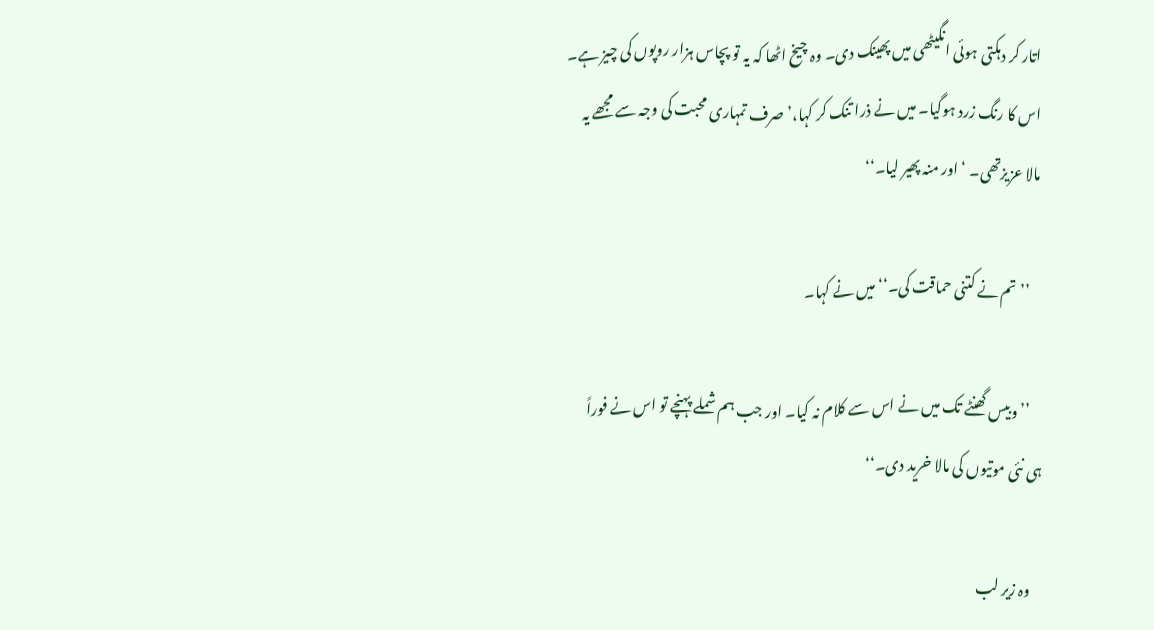اتار کر دہکتی ہوئی انگیٹھی میں پھینک دی۔ وہ چیخ اٹھا کہ یہ تو پچاس ہزار روپوں کی چیز ہے۔ اس کا رنگ زرد ہوگیا۔ میں نے ذرا تنک کر کہا،’صرف تمہاری محبت کی وجہ سے مجھے یہ مالا عزیزتھی۔ ‘اور منہ پھیر لیا۔‘‘

    ’’تم نے کتنی حماقت کی۔‘‘ میں نے کہا۔

    ’’وبیس گھنٹے تک میں نے اس سے کلام نہ کیا۔ اور جب ہم شملے پہنچے تو اس نے فوراً ہی نئی موتیوں کی مالا خرید دی۔‘‘

    وہ زیر لب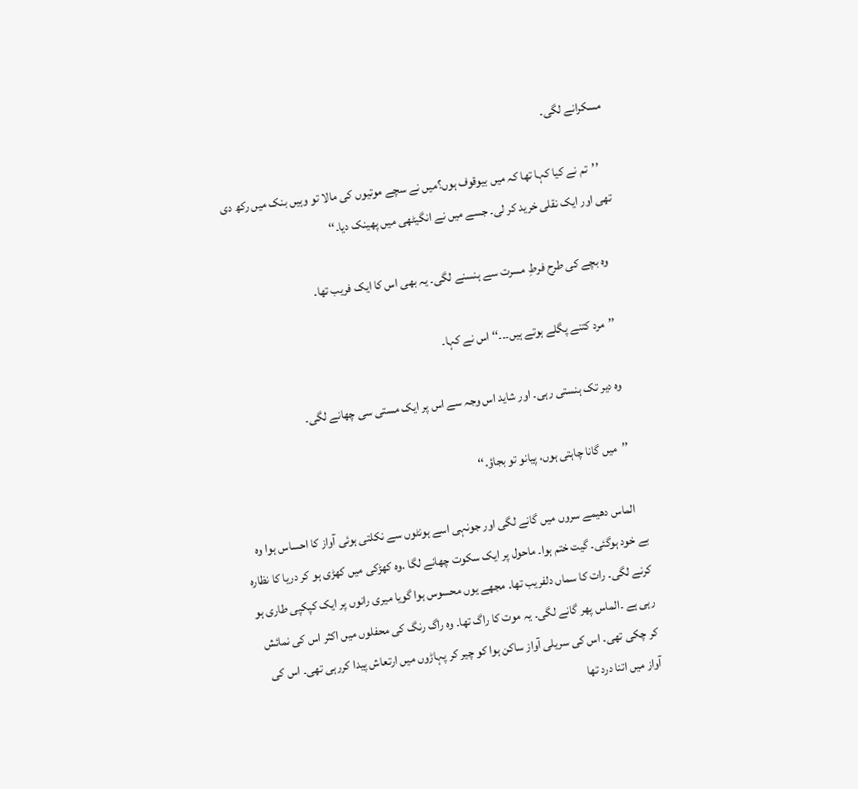مسکرانے لگی۔

    ’’تم نے کیا کہا تھا کہ میں بیوقوف ہوں؟میں نے سچے موتیوں کی مالا تو وہیں بنک میں رکھ دی تھی اور ایک نقلی خرید کر لی۔ جسے میں نے انگیٹھی میں پھینک دیا۔‘‘

    وہ بچے کی طرح فرطِ مسرت سے ہنسنے لگی۔ یہ بھی اس کا ایک فریب تھا۔

    ’’مرد کتنے پگلے ہوتے ہیں۔۔۔‘‘ اس نے کہا۔

    وہ دیر تک ہنستی رہی۔ اور شاید اس وجہ سے اس پر ایک مستی سی چھانے لگی۔

    ’’میں گانا چاہتی ہوں، پیانو تو بجاؤ۔‘‘

    الماس دھیمے سروں میں گانے لگی اور جونہی اسے ہونٹوں سے نکلتی ہوئی آواز کا احساس ہوا وہ بے خود ہوگئی۔ گیت ختم ہوا۔ ماحول پر ایک سکوت چھانے لگا ۔وہ کھڑکی میں کھڑی ہو کر دریا کا نظارہ کرنے لگی۔ رات کا سماں دلفریب تھا۔ مجھے یوں محسوس ہوا گویا میری رانوں پر ایک کپکپی طاری ہو رہی ہے ۔الماس پھر گانے لگی۔ یہ موت کا راگ تھا۔ وہ راگ رنگ کی محفلوں میں اکثر اس کی نمائش کر چکی تھی۔ اس کی سریلی آواز ساکن ہوا کو چیر کر پہاڑوں میں ارتعاش پیدا کررہی تھی۔ اس کی آواز میں اتنا درد تھا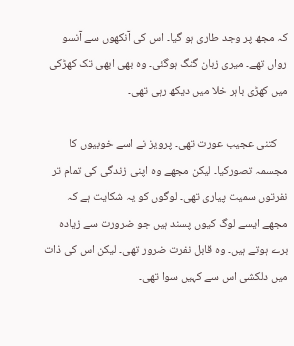کہ مجھ پر وجد طاری ہو گیا۔ اس کی آنکھوں سے آنسو رواں تھے۔ میری زبان گنگ ہوگئی۔ وہ بھی ابھی تک کھڑکی میں کھڑی باہر خلا میں دیکھ رہی تھی۔

    کتنی عجیب عورت تھی۔ پرویز نے اسے خوبیوں کا مجسمہ تصورکیا۔ لیکن مجھے وہ اپنی زندگی کی تمام تر نفرتوں سمیت پیاری تھی۔ لوگوں کو یہ شکایت ہے کہ مجھے ایسے لوگ کیوں پسند ہیں جو ضرورت سے زیادہ برے ہوتے ہیں۔ وہ قابل نفرت ضرور تھی۔ لیکن اس کی ذات میں دلکشی اس سے کہیں سوا تھی۔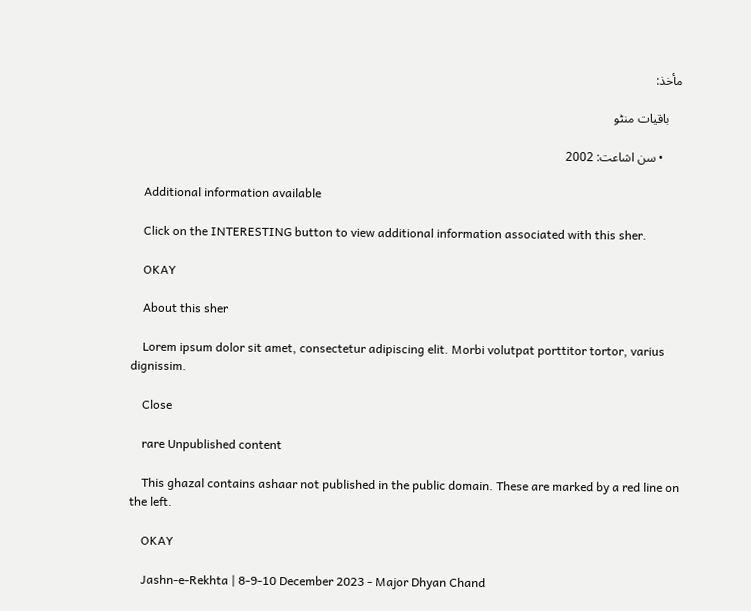مأخذ:

    باقیات منٹو

      • سن اشاعت: 2002

    Additional information available

    Click on the INTERESTING button to view additional information associated with this sher.

    OKAY

    About this sher

    Lorem ipsum dolor sit amet, consectetur adipiscing elit. Morbi volutpat porttitor tortor, varius dignissim.

    Close

    rare Unpublished content

    This ghazal contains ashaar not published in the public domain. These are marked by a red line on the left.

    OKAY

    Jashn-e-Rekhta | 8-9-10 December 2023 - Major Dhyan Chand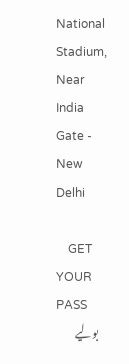National Stadium, Near India Gate - New Delhi

    GET YOUR PASS
    بولیے